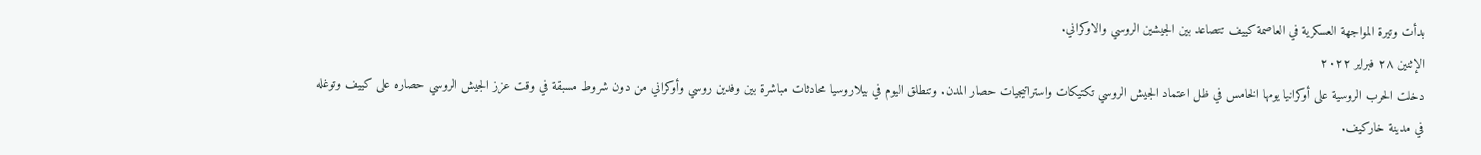بدأت وتيرة المواجهة العسكرية في العاصمة كييف تتصاعد بين الجيشين الروسي والاوكراني.
الإثنين ٢٨ فبراير ٢٠٢٢
دخلت الحرب الروسية على أوكرانيا يومها الخامس في ظل اعتماد الجيش الروسي تكتيكات واستراتيجيات حصار المدن. وتنطلق اليوم في بيلاروسيا محادثات مباشرة بين وفدين روسي وأوكراني من دون شروط مسبقة في وقت عزز الجيش الروسي حصاره على كييف وتوغله في مدينة خاركيف.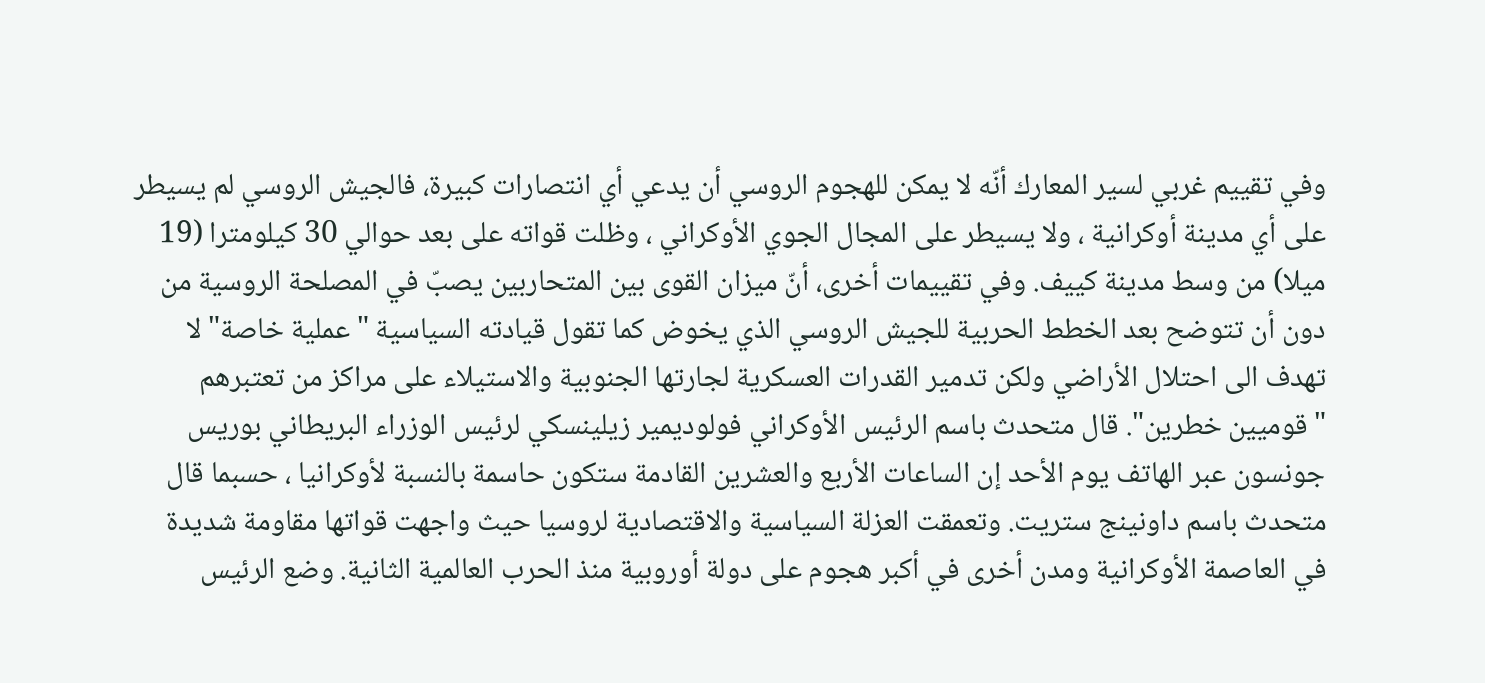وفي تقييم غربي لسير المعارك أنّه لا يمكن للهجوم الروسي أن يدعي أي انتصارات كبيرة، فالجيش الروسي لم يسيطر على أي مدينة أوكرانية ، ولا يسيطر على المجال الجوي الأوكراني ، وظلت قواته على بعد حوالي 30 كيلومترا (19 ميلا) من وسط مدينة كييف. وفي تقييمات أخرى، أنّ ميزان القوى بين المتحاربين يصبّ في المصلحة الروسية من دون أن تتوضح بعد الخطط الحربية للجيش الروسي الذي يخوض كما تقول قيادته السياسية "عملية خاصة" لا تهدف الى احتلال الأراضي ولكن تدمير القدرات العسكرية لجارتها الجنوبية والاستيلاء على مراكز من تعتبرهم "قوميين خطرين". قال متحدث باسم الرئيس الأوكراني فولوديمير زيلينسكي لرئيس الوزراء البريطاني بوريس جونسون عبر الهاتف يوم الأحد إن الساعات الأربع والعشرين القادمة ستكون حاسمة بالنسبة لأوكرانيا ، حسبما قال متحدث باسم داونينج ستريت. وتعمقت العزلة السياسية والاقتصادية لروسيا حيث واجهت قواتها مقاومة شديدة في العاصمة الأوكرانية ومدن أخرى في أكبر هجوم على دولة أوروبية منذ الحرب العالمية الثانية. وضع الرئيس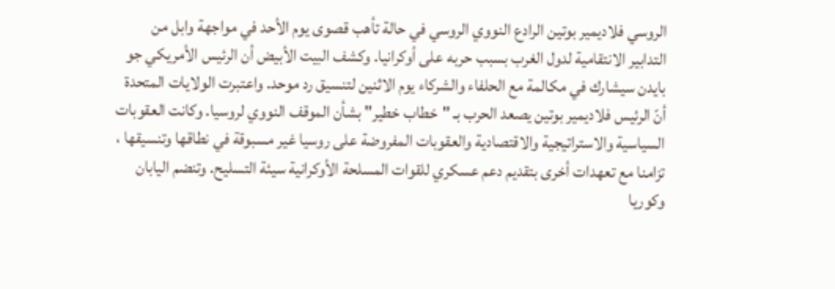الروسي فلاديمير بوتين الرادع النووي الروسي في حالة تأهب قصوى يوم الأحد في مواجهة وابل من التدابير الانتقامية لدول الغرب بسبب حربه على أوكرانيا. وكشف البيت الأبيض أن الرئيس الأمريكي جو بايدن سيشارك في مكالمة مع الحلفاء والشركاء يوم الاثنين لتنسيق رد موحد. واعتبرت الولايات المتحدة أنّ الرئيس فلاديمير بوتين يصعد الحرب بـ "خطاب خطير" بشأن الموقف النووي لروسيا. وكانت العقوبات السياسية والاستراتيجية والاقتصادية والعقوبات المفروضة على روسيا غير مسبوقة في نطاقها وتنسيقها ، تزامنا مع تعهدات أخرى بتقديم دعم عسكري للقوات المسلحة الأوكرانية سيئة التسليح. وتنضم اليابان وكوريا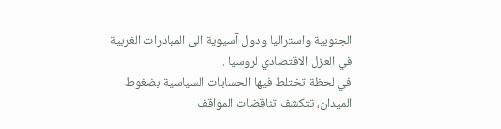الجنوبية واستراليا ودول آسيوية الى المبادرات الغربية في العزل الاقتصادي لروسيا .
في لحظة تختلط فيها الحسابات السياسية بضغوط الميدان، تتكشف تناقضات المواقف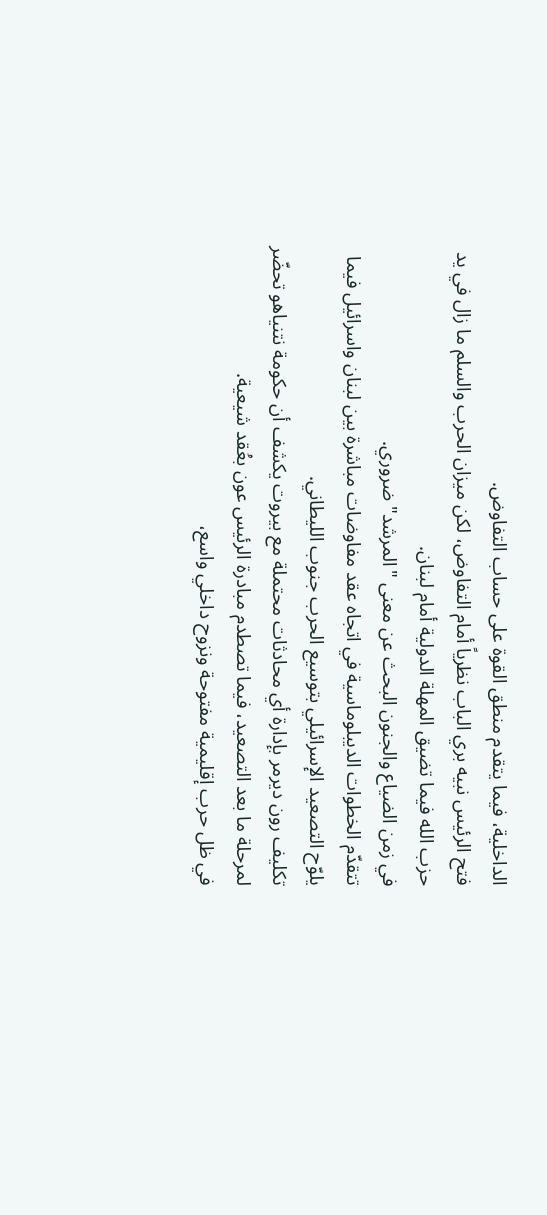الداخلية، فيما يتقدم منطق القوة على حساب التفاوض.
فتح الرئيس نبيه بري الباب نظرياً أمام التفاوض، لكن ميزان الحرب والسلم ما زال في يد حزب الله فيما تضيق المهلة الدولية أمام لبنان.
في زمن الضياع والجنون البحث عن معنى "المرشد" ضروري.
تتقدّم الخطوات الديبلوماسية في اتجاه عقد مفاوضات مباشرة بين لبنان واسرائيل فيما يلوّح التصعيد الإسرائيلي بتوسيع الحرب جنوب الليطاني.
تكليف رون ديرمر بإدارة أي محادثات محتملة مع بيروت يكشف أن حكومة نتنياهو تحضّر لمرحلة ما بعد التصعيد، فيما تصطدم مبادرة الرئيس عون بعُقد شيعية.
في ظل حرب إقليمية مفتوحة ونزوح داخلي واسع،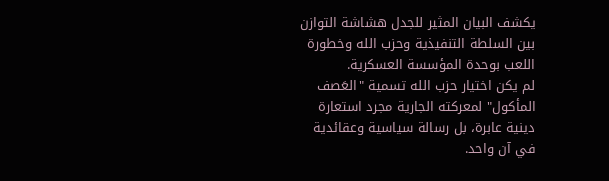يكشف البيان المثير للجدل هشاشة التوازن بين السلطة التنفيذية وحزب الله وخطورة اللعب بوحدة المؤسسة العسكرية.
لم يكن اختيار حزب الله تسمية "العَصف المأكول" لمعركته الجارية مجرد استعارة دينية عابرة، بل رسالة سياسية وعقائدية في آن واحد.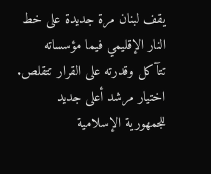يقف لبنان مرة جديدة على خط النار الإقليمي فيما مؤسساته تتآكل وقدرته على القرار تتقلص.
اختيار مرشد أعلى جديد للجمهورية الإسلامية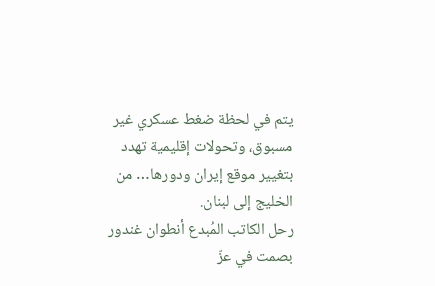يتم في لحظة ضغط عسكري غير مسبوق، وتحولات إقليمية تهدد بتغيير موقع إيران ودورها… من الخليج إلى لبنان.
رحل الكاتب المُبدع أنطوان غندور بصمت في عزّ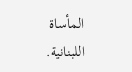المأساة اللبنانية.